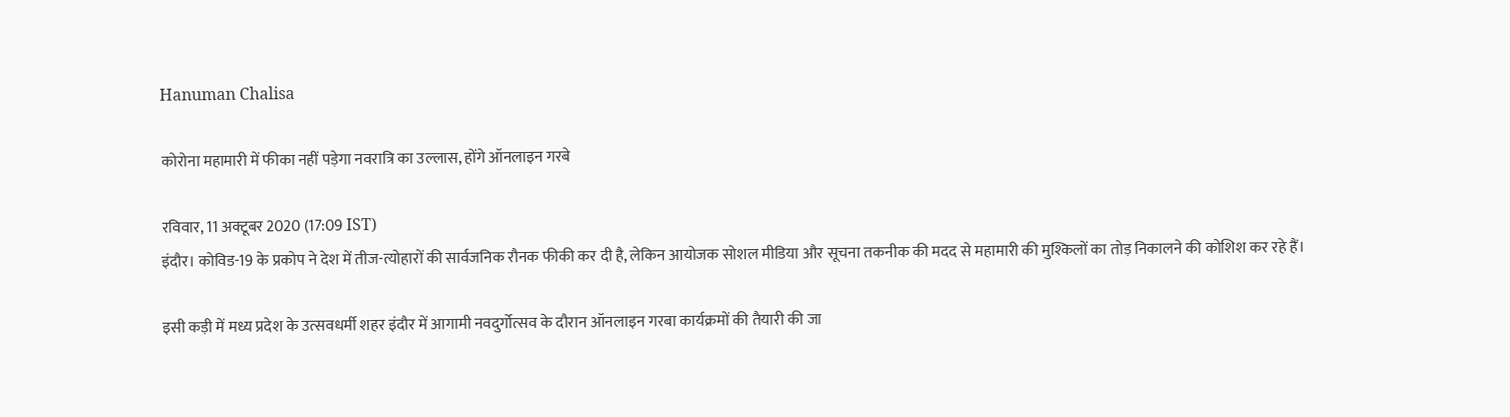Hanuman Chalisa

कोरोना महामारी में फीका नहीं पड़ेगा नवरात्रि का उल्लास, होंगे ऑनलाइन गरबे

रविवार, 11 अक्टूबर 2020 (17:09 IST)
इंदौर। कोविड-19 के प्रकोप ने देश में तीज-त्योहारों की सार्वजनिक रौनक फीकी कर दी है, लेकिन आयोजक सोशल मीडिया और सूचना तकनीक की मदद से महामारी की मुश्किलों का तोड़ निकालने की कोशिश कर रहे हैं।

इसी कड़ी में मध्य प्रदेश के उत्सवधर्मी शहर इंदौर में आगामी नवदुर्गोत्सव के दौरान ऑनलाइन गरबा कार्यक्रमों की तैयारी की जा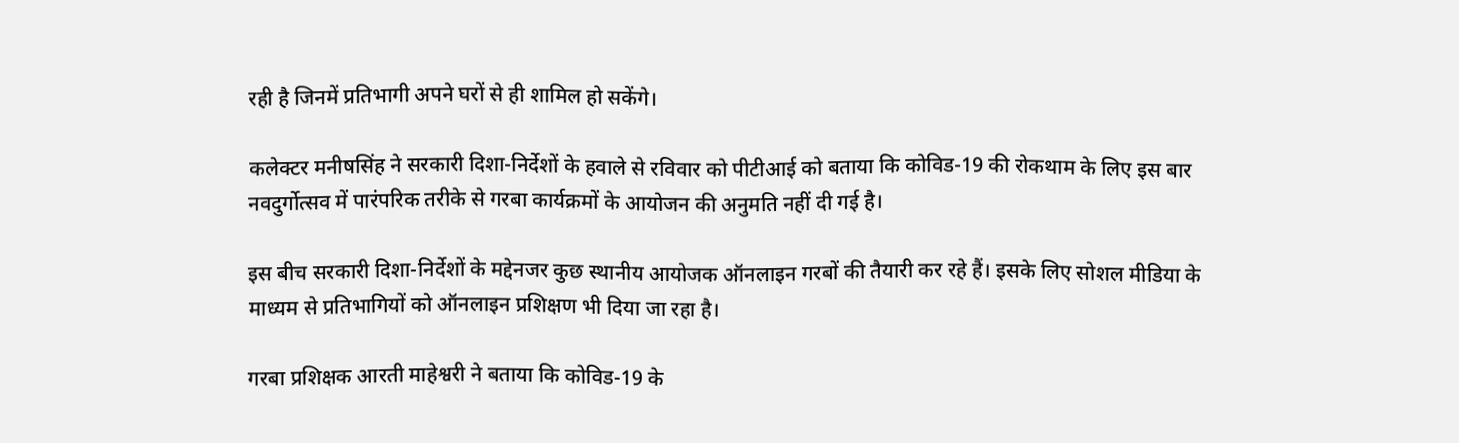रही है जिनमें प्रतिभागी अपने घरों से ही शामिल हो सकेंगे।

कलेक्टर मनीषसिंह ने सरकारी दिशा-निर्देशों के हवाले से रविवार को पीटीआई को बताया कि कोविड-19 की रोकथाम के लिए इस बार नवदुर्गोत्सव में पारंपरिक तरीके से गरबा कार्यक्रमों के आयोजन की अनुमति नहीं दी गई है।

इस बीच सरकारी दिशा-निर्देशों के मद्देनजर कुछ स्थानीय आयोजक ऑनलाइन गरबों की तैयारी कर रहे हैं। इसके लिए सोशल मीडिया के माध्यम से प्रतिभागियों को ऑनलाइन प्रशिक्षण भी दिया जा रहा है।

गरबा प्रशिक्षक आरती माहेश्वरी ने बताया कि कोविड-19 के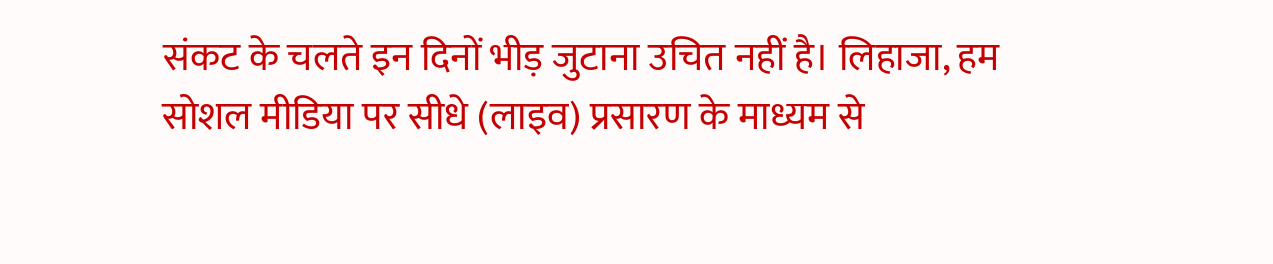संकट के चलते इन दिनों भीड़ जुटाना उचित नहीं है। लिहाजा, हम सोशल मीडिया पर सीधे (लाइव) प्रसारण के माध्यम से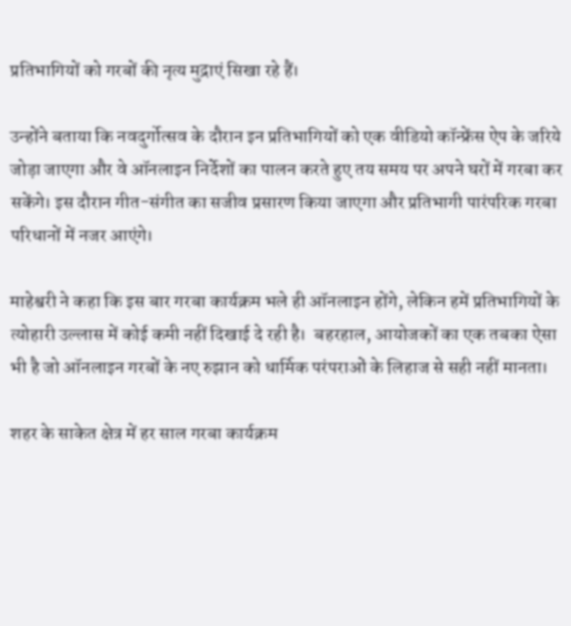प्रतिभागियों को गरबों की नृत्य मुद्राएं सिखा रहे हैं।

उन्होंने बताया कि नवदुर्गोत्सव के दौरान इन प्रतिभागियों को एक वीडियो कॉन्फ्रेंस ऐप के जरिये जोड़ा जाएगा और वे ऑनलाइन निर्देशों का पालन करते हुए तय समय पर अपने घरों में गरबा कर सकेंगे। इस दौरान गीत-संगीत का सजीव प्रसारण किया जाएगा और प्रतिभागी पारंपरिक गरबा परिधानों में नजर आएंगे।

माहेश्वरी ने कहा कि इस बार गरबा कार्यक्रम भले ही ऑनलाइन होंगे, लेकिन हमें प्रतिभागियों के त्योहारी उल्लास में कोई कमी नहीं दिखाई दे रही है।  बहरहाल, आयोजकों का एक तबका ऐसा भी है जो ऑनलाइन गरबों के नए रुझान को धार्मिक परंपराओं के लिहाज से सही नहीं मानता।

शहर के साकेत क्षेत्र में हर साल गरबा कार्यक्रम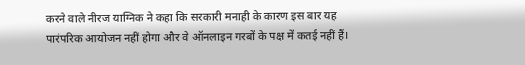करने वाले नीरज याग्निक ने कहा कि सरकारी मनाही के कारण इस बार यह पारंपरिक आयोजन नहीं होगा और वे ऑनलाइन गरबों के पक्ष में कतई नहीं हैं।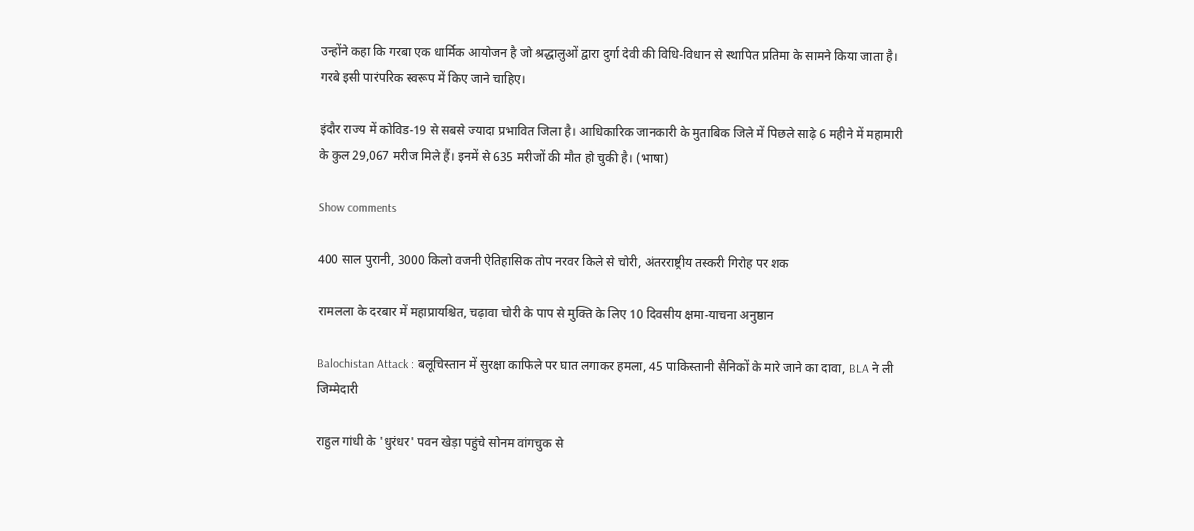उन्होंने कहा कि गरबा एक धार्मिक आयोजन है जो श्रद्धालुओं द्वारा दुर्गा देवी की विधि-विधान से स्थापित प्रतिमा के सामने किया जाता है। गरबे इसी पारंपरिक स्वरूप में किए जाने चाहिए।

इंदौर राज्य में कोविड-19 से सबसे ज्यादा प्रभावित जिला है। आधिकारिक जानकारी के मुताबिक जिले में पिछले साढ़े 6 महीने में महामारी के कुल 29,067 मरीज मिले हैं। इनमें से 635 मरीजों की मौत हो चुकी है। (भाषा)

Show comments

400 साल पुरानी, 3000 किलो वजनी ऐतिहासिक तोप नरवर किले से चोरी, अंतरराष्ट्रीय तस्करी गिरोह पर शक

रामलला के दरबार में महाप्रायश्चित, चढ़ावा चोरी के पाप से मुक्ति के लिए 10 दिवसीय क्षमा-याचना अनुष्ठान

Balochistan Attack : बलूचिस्तान में सुरक्षा काफिले पर घात लगाकर हमला, 45 पाकिस्तानी सैनिकों के मारे जाने का दावा, BLA ने ली जिम्मेदारी

राहुल गांधी के 'धुरंधर' पवन खेड़ा पहुंचे सोनम वांगचुक से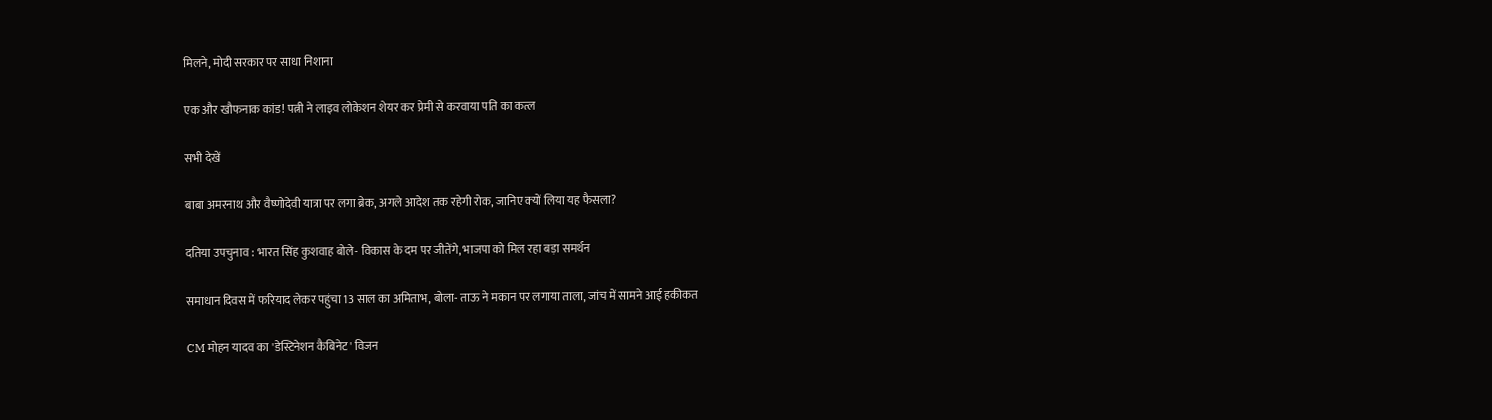मिलने, मोदी सरकार पर साधा निशाना

एक और खौफनाक कांड! पत्नी ने लाइव लोकेशन शेयर कर प्रेमी से करवाया पति का कत्ल

सभी देखें

बाबा अमरनाथ और वैष्णोदेवी यात्रा पर लगा ब्रेक, अगले आदेश तक रहेगी रोक, जानिए क्‍यों लिया यह फैसला?

दतिया उपचुनाव : भारत सिंह कुशवाह बोले- विकास के दम पर जीतेंगे, भाजपा को मिल रहा बड़ा समर्थन

समाधान दिवस में फरियाद लेकर पहुंचा 13 साल का अमिताभ, बोला- ताऊ ने मकान पर लगाया ताला, जांच में सामने आई हकीकत

CM मोहन यादव का 'डेस्टिनेशन कैबिनेट' विजन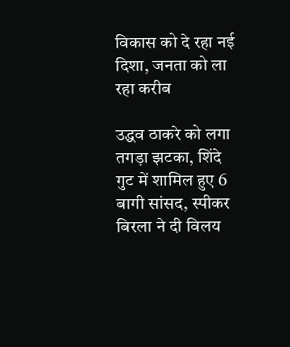विकास को दे रहा नई दिशा, जनता को ला रहा करीब

उद्धव ठाकरे को लगा तगड़ा झटका, शिंदे गुट में शामिल हुए 6 बागी सांसद, स्पीकर बिरला ने दी विलय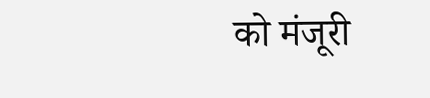को मंजूरी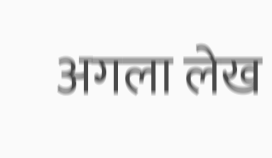अगला लेख